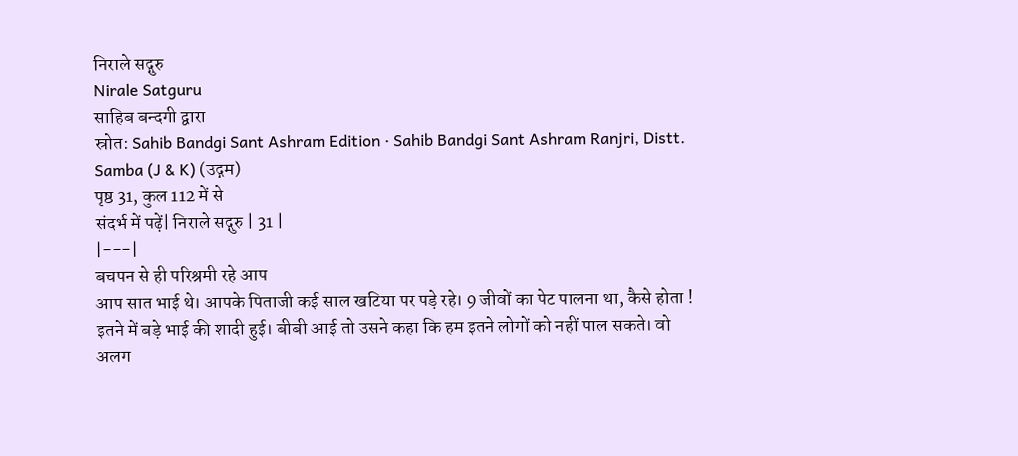निराले सद्गुरु
Nirale Satguru
साहिब बन्दगी द्वारा
स्रोत: Sahib Bandgi Sant Ashram Edition · Sahib Bandgi Sant Ashram Ranjri, Distt. Samba (J & K) (उद्गम)
पृष्ठ 31, कुल 112 में से
संदर्भ में पढ़ें| निराले सद्गुरु | 31 |
|---|
बचपन से ही परिश्रमी रहे आप
आप सात भाई थे। आपके पिताजी कई साल खटिया पर पड़े रहे। 9 जीवों का पेट पालना था, कैसे होता ! इतने में बड़े भाई की शादी हुई। बीबी आई तो उसने कहा कि हम इतने लोगों को नहीं पाल सकते। वो अलग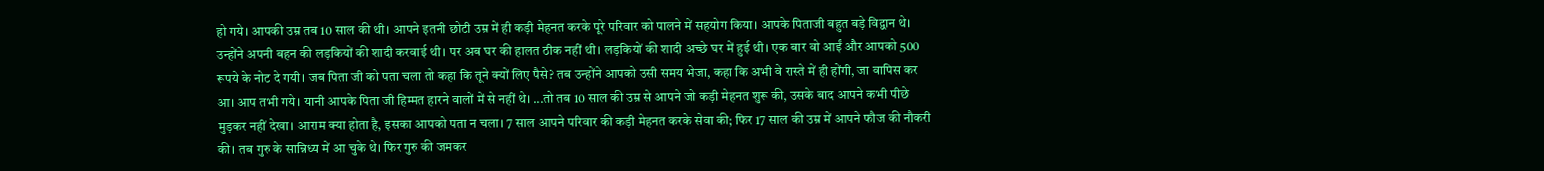हो गये। आपकी उम्र तब 10 साल की थी। आपने इतनी छोटी उम्र में ही कड़ी मेहनत करके पूरे परिवार को पालने में सहयोग किया। आपके पिताजी बहुत बड़े विद्वान थे। उन्होंने अपनी बहन की लड़कियों की शादी करवाई थी। पर अब घर की हालत ठीक नहीं थी। लड़कियों की शादी अच्छे घर में हुई थी। एक बार वो आईं और आपको 500 रूपये के नोट दे गयी। जब पिता जी को पता चला तो कहा कि तूने क्यों लिए पैसे? तब उन्होंने आपको उसी समय भेजा, कहा कि अभी वे रास्ते में ही होंगी, जा वापिस कर आ। आप तभी गये। यानी आपके पिता जी हिम्मत हारने वालों में से नहीं थे। ...तो तब 10 साल की उम्र से आपने जो कड़ी मेहनत शुरू की, उसके बाद आपने कभी पीछे मुड़कर नहीं देखा। आराम क्या होता है, इसका आपको पता न चला। 7 साल आपने परिवार की कड़ी मेहनत करके सेवा की; फिर 17 साल की उम्र में आपने फौज की नौकरी की। तब गुरु के सान्निध्य में आ चुके थे। फिर गुरु की जमकर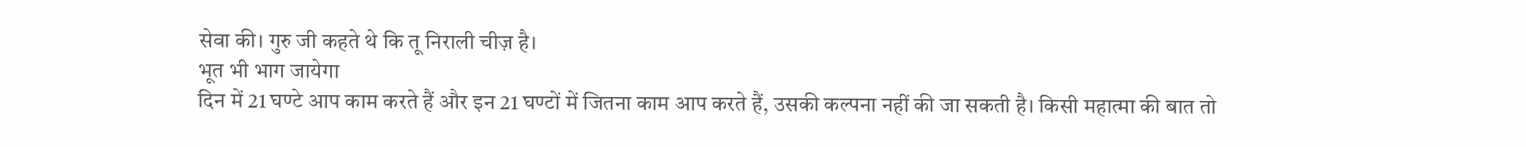सेवा की। गुरु जी कहते थे कि तू निराली चीज़ है।
भूत भी भाग जायेगा
दिन में 21 घण्टे आप काम करते हैं और इन 21 घण्टों में जितना काम आप करते हैं, उसकी कल्पना नहीं की जा सकती है। किसी महात्मा की बात तो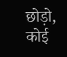छोड़ो, कोई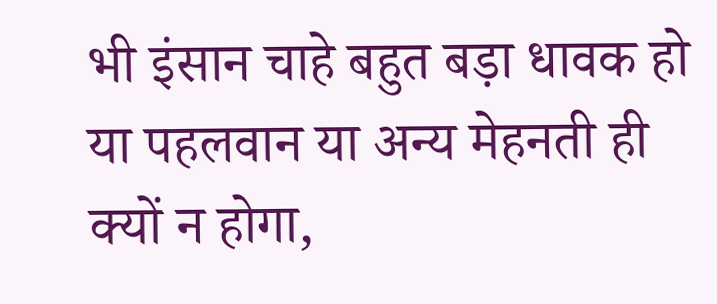भी इंसान चाहे बहुत बड़ा धावक हो या पहलवान या अन्य मेहनती ही क्यों न होगा,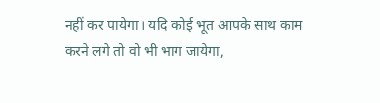नहीं कर पायेगा। यदि कोई भूत आपके साथ काम करने लगे तो वो भी भाग जायेगा,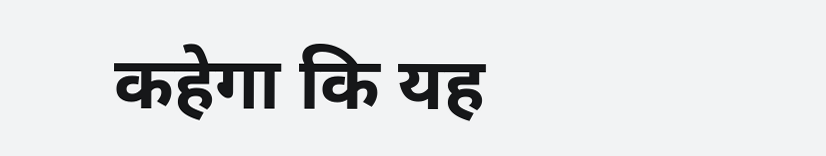कहेगा कि यह